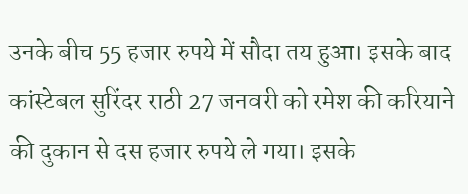उनके बीच 55 हजार रुपये में सौदा तय हुआ। इसके बाद कांस्टेबल सुरिंदर राठी 27 जनवरी को रमेश की करियाने की दुकान से दस हजार रुपये ले गया। इसके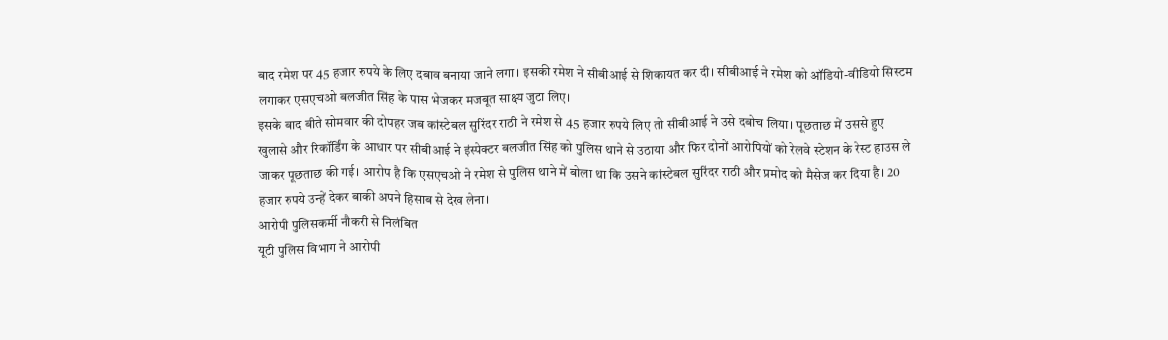बाद रमेश पर 45 हजार रुपये के लिए दबाव बनाया जाने लगा। इसकी रमेश ने सीबीआई से शिकायत कर दी। सीबीआई ने रमेश को ऑडियो-वीडियो सिस्टम लगाकर एसएचओ बलजीत सिंह के पास भेजकर मजबूत साक्ष्य जुटा लिए।
इसके बाद बीते सोमवार की दोपहर जब कांस्टेबल सुरिंदर राठी ने रमेश से 45 हजार रुपये लिए तो सीबीआई ने उसे दबोच लिया। पूछताछ में उससे हुए खुलासे और रिकॉर्डिंग के आधार पर सीबीआई ने इंस्पेक्टर बलजीत सिंह को पुलिस थाने से उठाया और फिर दोनों आरोपियों को रेलवे स्टेशन के रेस्ट हाउस ले जाकर पूछताछ की गई। आरोप है कि एसएचओ ने रमेश से पुलिस थाने में बोला था कि उसने कांस्टेबल सुरिंदर राठी और प्रमोद को मैसेज कर दिया है। 20 हजार रुपये उन्हें देकर बाकी अपने हिसाब से देख लेना।
आरोपी पुलिसकर्मी नौकरी से निलंबित
यूटी पुलिस विभाग ने आरोपी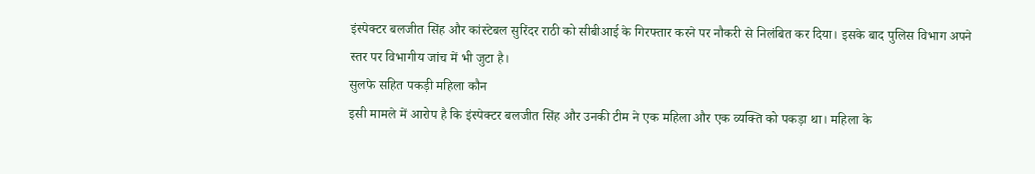इंस्पेक्टर बलजीत सिंह और कांस्टेबल सुरिंदर राठी को सीबीआई के गिरफ्तार करने पर नौकरी से निलंबित कर दिया। इसके बाद पुलिस विभाग अपने स्तर पर विभागीय जांच में भी जुटा है।
सुलफे सहित पकड़ी महिला कौन
इसी मामले में आरोप है कि इंस्पेक्टर बलजीत सिंह और उनकी टीम ने एक महिला और एक व्यक्ति को पकड़ा था। महिला के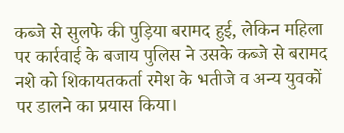कब्जे से सुलफे की पुड़िया बरामद हुई, लेकिन महिला पर कार्रवाई के बजाय पुलिस ने उसके कब्जे से बरामद नशे को शिकायतकर्ता रमेश के भतीजे व अन्य युवकों पर डालने का प्रयास किया।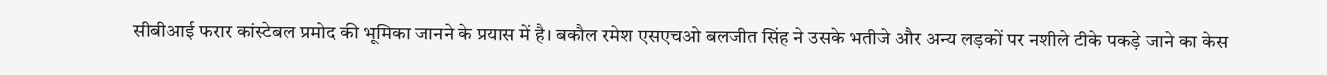सीबीआई फरार कांस्टेबल प्रमोद की भूमिका जानने के प्रयास में है। बकौल रमेश एसएचओ बलजीत सिंह ने उसके भतीजे और अन्य लड़कों पर नशीले टीके पकड़े जाने का केस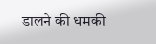डालने की धमकी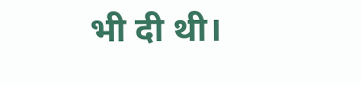भी दी थी।